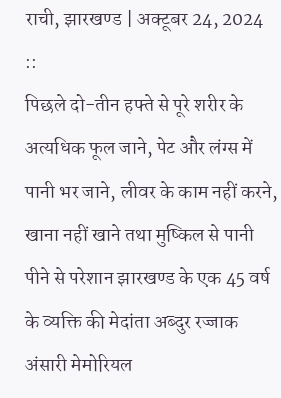राची, झारखण्ड | अक्टूबर 24, 2024 ::
पिछले दो-तीन हफ्ते से पूरे शरीर के अत्यधिक फूल जाने, पेट और लंग्स में पानी भर जाने, लीवर के काम नहीं करने, खाना नहीं खाने तथा मुष्किल से पानी पीने से परेशान झारखण्ड के एक 45 वर्ष के व्यक्ति की मेदांता अब्दुर रज्जाक अंसारी मेमोरियल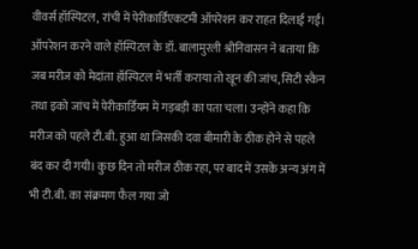वीवर्स हॉस्पिटल, रांची में पेरीकार्डिएकटमी ऑपरेशन कर राहत दिलाई गई। ऑपरेशन करने वाले हॉस्पिटल के डॉ. बालामुरली श्रीनिवासन ने बताया कि जब मरीज को मेदांता हॉस्पिटल में भर्ती कराया तो खून की जांच, सिटी स्कैन तथा इको जांच में पेरीकार्डियम में गड़बड़ी का पता चला। उन्होंने कहा कि मरीज को पहले टी.बी. हुआ था जिसकी दवा बीमारी के ठीक होने से पहले बंद कर दी गयी। कुछ दिन तो मरीज ठीक रहा, पर बाद में उसके अन्य अंग में भी टी.बी. का संक्रमण फैल गया जो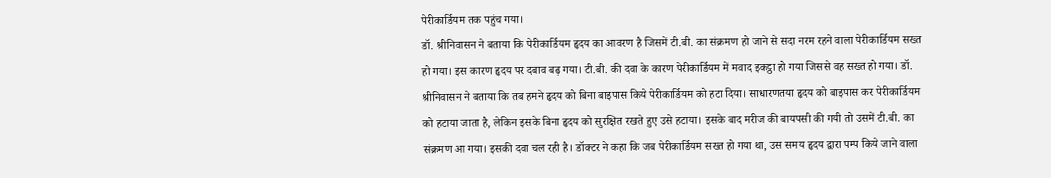पेरीकार्डियम तक पहुंच गया।
डॉ. श्रीनिवासन ने बताया कि पेरीकार्डियम हृदय का आवरण है जिसमें टी.बी. का संक्रमण हो जाने से सदा नरम रहने वाला पेरीकार्डियम सख्त हो गया। इस कारण हृदय पर दबाव बढ़ गया। टी.बी. की दवा के कारण पेरीकार्डियम में मवाद इकट्ठा हो गया जिससे वह सख्त हो गया। डॉ. श्रीनिवासन ने बताया कि तब हमने हृदय को बिना बाइपास किये पेरीकार्डियम को हटा दिया। साधारणतया हृदय को बाइपास कर पेरीकार्डियम को हटाया जाता है, लेकिन इसके बिना हृदय को सुरक्षित रखते हुए उसे हटाया। इसके बाद मरीज की बायपसी की गयी तो उसमें टी.बी. का संक्रमण आ गया। इसकी दवा चल रही है। डॉक्टर ने कहा कि जब पेरीकार्डियम सख्त हो गया था, उस समय हृदय द्वारा पम्प किये जाने वाला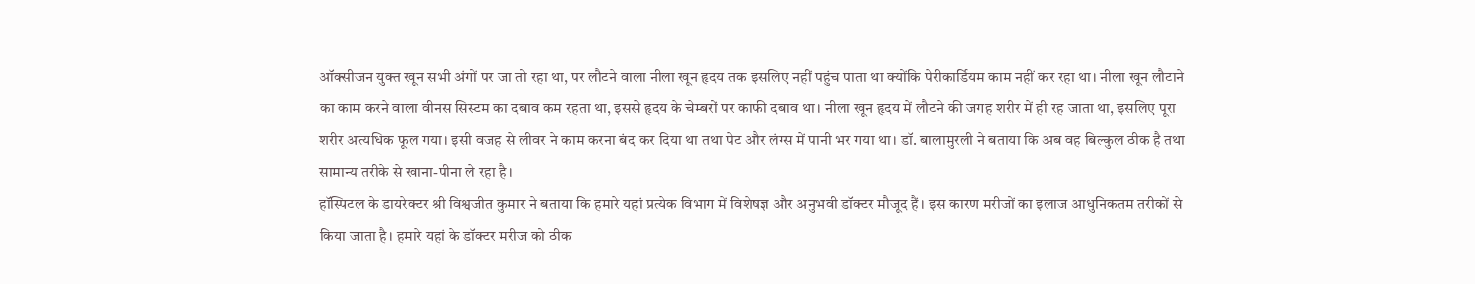ऑक्सीजन युक्त खून सभी अंगों पर जा तो रहा था, पर लौटने वाला नीला खून हृदय तक इसलिए नहीं पहुंच पाता था क्योंकि पेरीकार्डियम काम नहीं कर रहा था। नीला खून लौटाने का काम करने वाला वीनस सिस्टम का दबाव कम रहता था, इससे हृदय के चेम्बरों पर काफी दबाव था। नीला खून हृदय में लौटने की जगह शरीर में ही रह जाता था, इसलिए पूरा शरीर अत्यधिक फूल गया। इसी वजह से लीवर ने काम करना बंद कर दिया था तथा पेट और लंग्स में पानी भर गया था। डॉ. बालामुरली ने बताया कि अब वह बिल्कुल ठीक है तथा सामान्य तरीके से खाना-पीना ले रहा है।
हॉस्पिटल के डायरेक्टर श्री विश्वजीत कुमार ने बताया कि हमारे यहां प्रत्येक विभाग में विशेषज्ञ और अनुभवी डॉक्टर मौजूद हैं। इस कारण मरीजों का इलाज आधुनिकतम तरीकों से किया जाता है। हमारे यहां के डॉक्टर मरीज को ठीक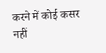करने में कोई कसर नहीं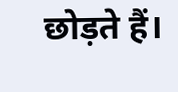छोड़ते हैं।